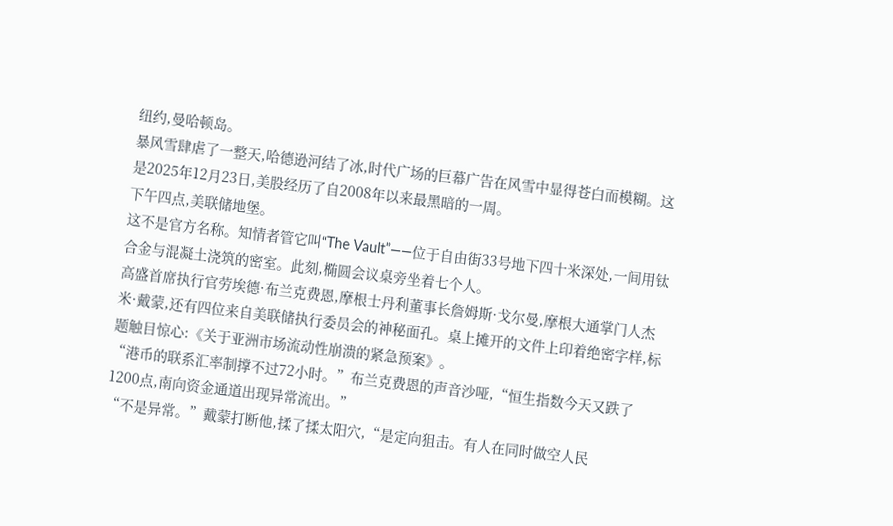纽约,曼哈顿岛。
暴风雪肆虐了一整天,哈德逊河结了冰,时代广场的巨幕广告在风雪中显得苍白而模糊。这是2025年12月23日,美股经历了自2008年以来最黑暗的一周。
下午四点,美联储地堡。
这不是官方名称。知情者管它叫“The Vault”——位于自由街33号地下四十米深处,一间用钛合金与混凝土浇筑的密室。此刻,椭圆会议桌旁坐着七个人。
高盛首席执行官劳埃德·布兰克费恩,摩根士丹利董事长詹姆斯·戈尔曼,摩根大通掌门人杰米·戴蒙,还有四位来自美联储执行委员会的神秘面孔。桌上摊开的文件上印着绝密字样,标题触目惊心:《关于亚洲市场流动性崩溃的紧急预案》。
“港币的联系汇率制撑不过72小时。”布兰克费恩的声音沙哑,“恒生指数今天又跌了1200点,南向资金通道出现异常流出。”
“不是异常。”戴蒙打断他,揉了揉太阳穴,“是定向狙击。有人在同时做空人民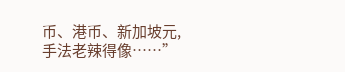币、港币、新加坡元,手法老辣得像……”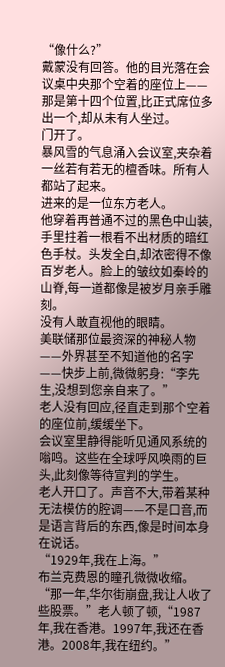“像什么?”
戴蒙没有回答。他的目光落在会议桌中央那个空着的座位上——那是第十四个位置,比正式席位多出一个,却从未有人坐过。
门开了。
暴风雪的气息涌入会议室,夹杂着一丝若有若无的檀香味。所有人都站了起来。
进来的是一位东方老人。
他穿着再普通不过的黑色中山装,手里拄着一根看不出材质的暗红色手杖。头发全白,却浓密得不像百岁老人。脸上的皱纹如秦岭的山脊,每一道都像是被岁月亲手雕刻。
没有人敢直视他的眼睛。
美联储那位最资深的神秘人物——外界甚至不知道他的名字——快步上前,微微躬身:“李先生,没想到您亲自来了。”
老人没有回应,径直走到那个空着的座位前,缓缓坐下。
会议室里静得能听见通风系统的嗡鸣。这些在全球呼风唤雨的巨头,此刻像等待宣判的学生。
老人开口了。声音不大,带着某种无法模仿的腔调——不是口音,而是语言背后的东西,像是时间本身在说话。
“1929年,我在上海。”
布兰克费恩的瞳孔微微收缩。
“那一年,华尔街崩盘,我让人收了些股票。”老人顿了顿,“1987年,我在香港。1997年,我还在香港。2008年,我在纽约。”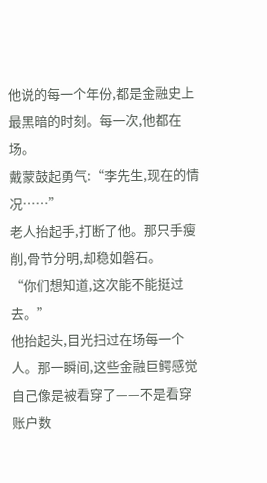他说的每一个年份,都是金融史上最黑暗的时刻。每一次,他都在场。
戴蒙鼓起勇气:“李先生,现在的情况……”
老人抬起手,打断了他。那只手瘦削,骨节分明,却稳如磐石。
“你们想知道,这次能不能挺过去。”
他抬起头,目光扫过在场每一个人。那一瞬间,这些金融巨鳄感觉自己像是被看穿了——不是看穿账户数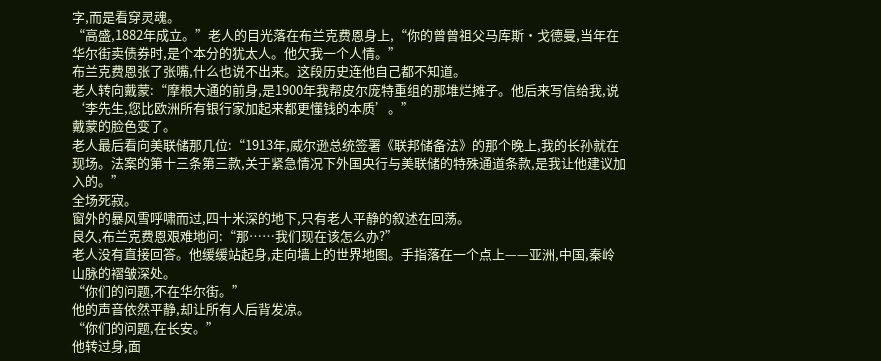字,而是看穿灵魂。
“高盛,1882年成立。”老人的目光落在布兰克费恩身上,“你的曾曾祖父马库斯·戈德曼,当年在华尔街卖债券时,是个本分的犹太人。他欠我一个人情。”
布兰克费恩张了张嘴,什么也说不出来。这段历史连他自己都不知道。
老人转向戴蒙:“摩根大通的前身,是1900年我帮皮尔庞特重组的那堆烂摊子。他后来写信给我,说‘李先生,您比欧洲所有银行家加起来都更懂钱的本质’。”
戴蒙的脸色变了。
老人最后看向美联储那几位:“1913年,威尔逊总统签署《联邦储备法》的那个晚上,我的长孙就在现场。法案的第十三条第三款,关于紧急情况下外国央行与美联储的特殊通道条款,是我让他建议加入的。”
全场死寂。
窗外的暴风雪呼啸而过,四十米深的地下,只有老人平静的叙述在回荡。
良久,布兰克费恩艰难地问:“那……我们现在该怎么办?”
老人没有直接回答。他缓缓站起身,走向墙上的世界地图。手指落在一个点上——亚洲,中国,秦岭山脉的褶皱深处。
“你们的问题,不在华尔街。”
他的声音依然平静,却让所有人后背发凉。
“你们的问题,在长安。”
他转过身,面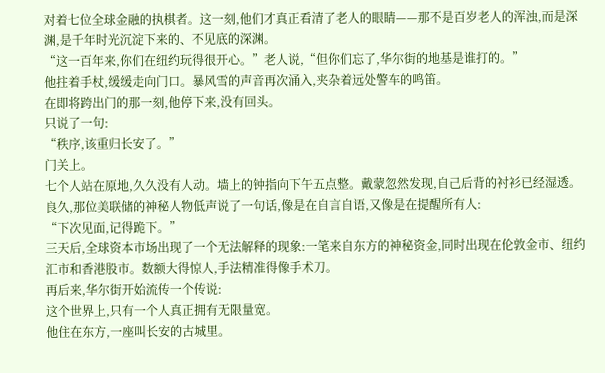对着七位全球金融的执棋者。这一刻,他们才真正看清了老人的眼睛——那不是百岁老人的浑浊,而是深渊,是千年时光沉淀下来的、不见底的深渊。
“这一百年来,你们在纽约玩得很开心。”老人说,“但你们忘了,华尔街的地基是谁打的。”
他拄着手杖,缓缓走向门口。暴风雪的声音再次涌入,夹杂着远处警车的鸣笛。
在即将跨出门的那一刻,他停下来,没有回头。
只说了一句:
“秩序,该重归长安了。”
门关上。
七个人站在原地,久久没有人动。墙上的钟指向下午五点整。戴蒙忽然发现,自己后背的衬衫已经湿透。
良久,那位美联储的神秘人物低声说了一句话,像是在自言自语,又像是在提醒所有人:
“下次见面,记得跪下。”
三天后,全球资本市场出现了一个无法解释的现象:一笔来自东方的神秘资金,同时出现在伦敦金市、纽约汇市和香港股市。数额大得惊人,手法精准得像手术刀。
再后来,华尔街开始流传一个传说:
这个世界上,只有一个人真正拥有无限量宽。
他住在东方,一座叫长安的古城里。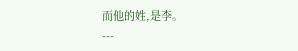而他的姓,是李。
---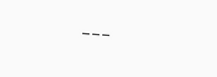---